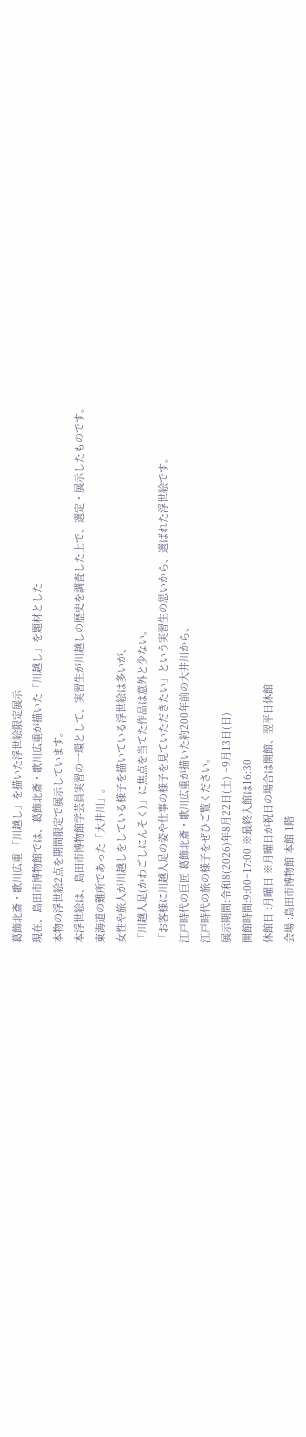葛飾北斎・歌川広重 「川越し」を描いた浮世絵限定展示
現在、島田市博物館では、葛飾北斎・歌川広重が描いた「川越し」を題材とした
本物の浮世絵2点を期間限定で展示しています。
本浮世絵は、島田市博物館学芸員実習の一環として、実習生が川越しの歴史を調査した上で、選定・展示したものです。
東海道の難所であった「大井川」。
女性や旅人が川越しをしている様子を描いている浮世絵は多いが、
「川越人足(かわごしにんそく)」に焦点を当てた作品は意外と少ない。
「お客様に川越人足の姿や仕事の様子を見ていただきたい」という実習生の思いから、選ばれた浮世絵です。
江戸時代の巨匠 葛飾北斎・歌川広重が描いた約200年前の大井川から、
江戸時代の旅の様子をぜひご覧ください。
展示期間:令和8(2026)年8月22日(土) ~9月13日(日)
開館時間:9:00~17:00 ※最終入館は16:30
休館日 :月曜日 ※月曜日が祝日の場合は開館、翌平日休館
会場 :島田市博物館 本館 1階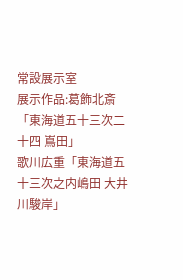常設展示室
展示作品:葛飾北斎「東海道五十三次二十四 嶌田」
歌川広重「東海道五十三次之内嶋田 大井川駿岸」